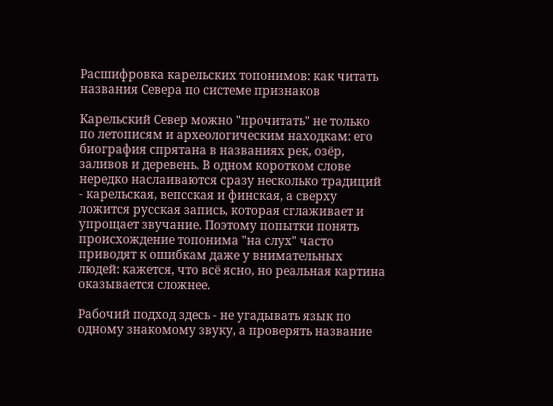Расшифровка карельских топонимов: как читать названия Севера по системе признаков

Карельский Север можно "прочитать" не только по летописям и археологическим находкам: его биография спрятана в названиях рек, озёр, заливов и деревень. В одном коротком слове нередко наслаиваются сразу несколько традиций - карельская, вепсская и финская, а сверху ложится русская запись, которая сглаживает и упрощает звучание. Поэтому попытки понять происхождение топонима "на слух" часто приводят к ошибкам даже у внимательных людей: кажется, что всё ясно, но реальная картина оказывается сложнее.

Рабочий подход здесь - не угадывать язык по одному знакомому звуку, а проверять название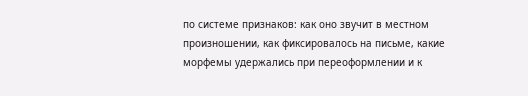по системе признаков: как оно звучит в местном произношении, как фиксировалось на письме, какие морфемы удержались при переоформлении и к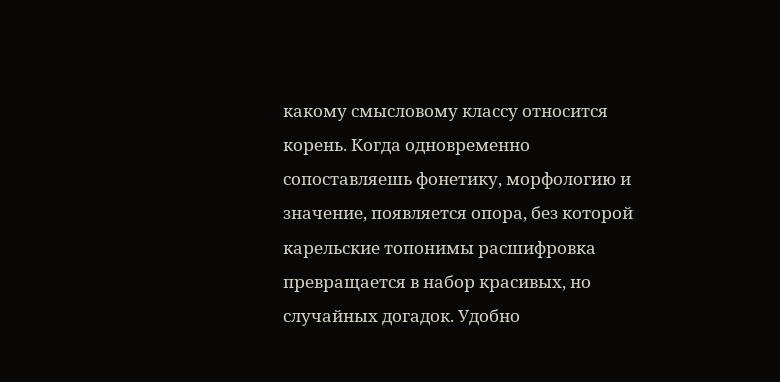какому смысловому классу относится корень. Когда одновременно сопоставляешь фонетику, морфологию и значение, появляется опора, без которой карельские топонимы расшифровка превращается в набор красивых, но случайных догадок. Удобно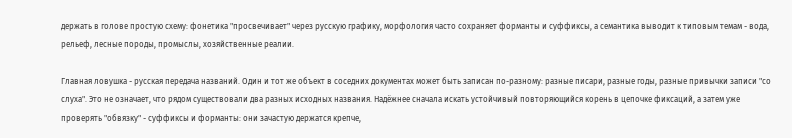держать в голове простую схему: фонетика "просвечивает" через русскую графику, морфология часто сохраняет форманты и суффиксы, а семантика выводит к типовым темам - вода, рельеф, лесные породы, промыслы, хозяйственные реалии.

Главная ловушка - русская передача названий. Один и тот же объект в соседних документах может быть записан по-разному: разные писари, разные годы, разные привычки записи "со слуха". Это не означает, что рядом существовали два разных исходных названия. Надёжнее сначала искать устойчивый повторяющийся корень в цепочке фиксаций, а затем уже проверять "обвязку" - суффиксы и форманты: они зачастую держатся крепче,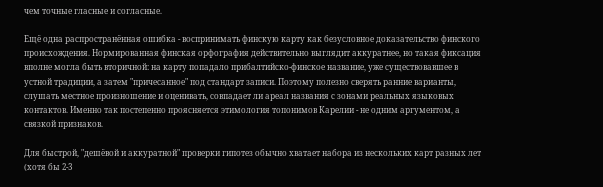чем точные гласные и согласные.

Ещё одна распространённая ошибка - воспринимать финскую карту как безусловное доказательство финского происхождения. Нормированная финская орфография действительно выглядит аккуратнее, но такая фиксация вполне могла быть вторичной: на карту попадало прибалтийско-финское название, уже существовавшее в устной традиции, а затем "причесанное" под стандарт записи. Поэтому полезно сверять ранние варианты, слушать местное произношение и оценивать, совпадает ли ареал названия с зонами реальных языковых контактов. Именно так постепенно проясняется этимология топонимов Карелии - не одним аргументом, а связкой признаков.

Для быстрой, "дешёвой и аккуратной" проверки гипотез обычно хватает набора из нескольких карт разных лет (хотя бы 2-3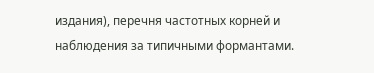издания), перечня частотных корней и наблюдения за типичными формантами.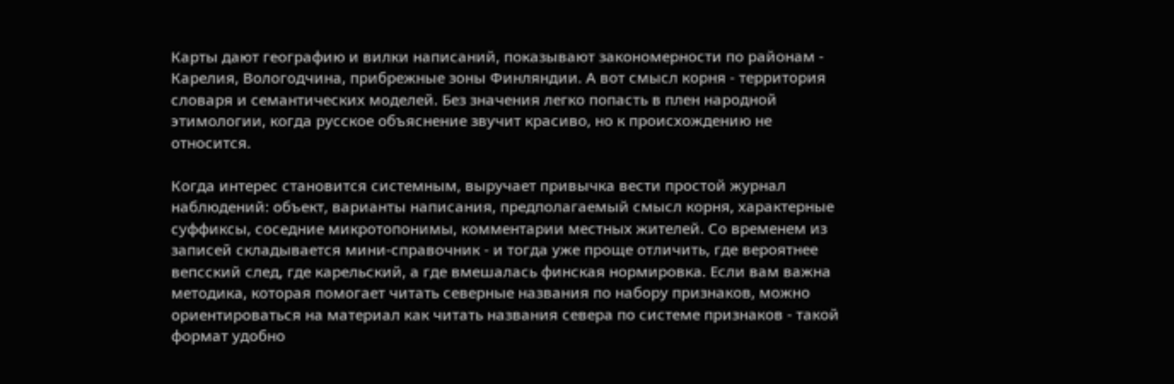Карты дают географию и вилки написаний, показывают закономерности по районам - Карелия, Вологодчина, прибрежные зоны Финляндии. А вот смысл корня - территория словаря и семантических моделей. Без значения легко попасть в плен народной этимологии, когда русское объяснение звучит красиво, но к происхождению не относится.

Когда интерес становится системным, выручает привычка вести простой журнал наблюдений: объект, варианты написания, предполагаемый смысл корня, характерные суффиксы, соседние микротопонимы, комментарии местных жителей. Со временем из записей складывается мини-справочник - и тогда уже проще отличить, где вероятнее вепсский след, где карельский, а где вмешалась финская нормировка. Если вам важна методика, которая помогает читать северные названия по набору признаков, можно ориентироваться на материал как читать названия севера по системе признаков - такой формат удобно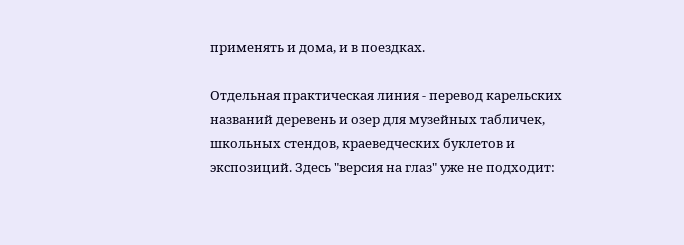применять и дома, и в поездках.

Отдельная практическая линия - перевод карельских названий деревень и озер для музейных табличек, школьных стендов, краеведческих буклетов и экспозиций. Здесь "версия на глаз" уже не подходит: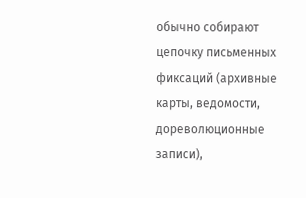обычно собирают цепочку письменных фиксаций (архивные карты, ведомости, дореволюционные записи),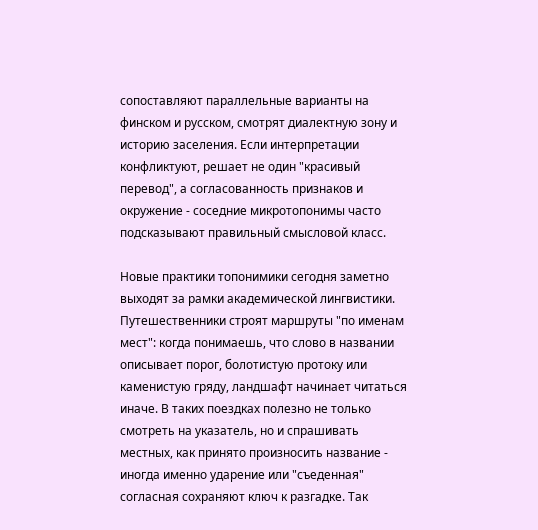сопоставляют параллельные варианты на финском и русском, смотрят диалектную зону и историю заселения. Если интерпретации конфликтуют, решает не один "красивый перевод", а согласованность признаков и окружение - соседние микротопонимы часто подсказывают правильный смысловой класс.

Новые практики топонимики сегодня заметно выходят за рамки академической лингвистики. Путешественники строят маршруты "по именам мест": когда понимаешь, что слово в названии описывает порог, болотистую протоку или каменистую гряду, ландшафт начинает читаться иначе. В таких поездках полезно не только смотреть на указатель, но и спрашивать местных, как принято произносить название - иногда именно ударение или "съеденная" согласная сохраняют ключ к разгадке. Так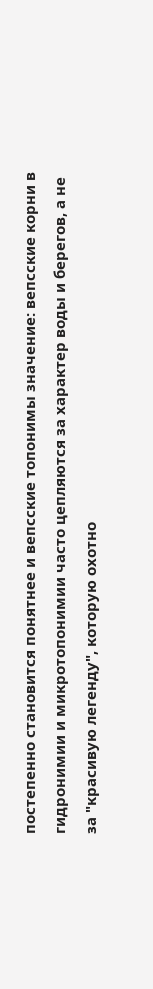постепенно становится понятнее и вепсские топонимы значение: вепсские корни в гидронимии и микротопонимии часто цепляются за характер воды и берегов, а не за "красивую легенду", которую охотно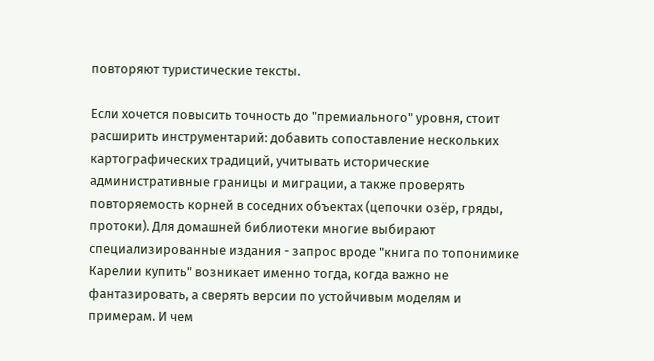повторяют туристические тексты.

Если хочется повысить точность до "премиального" уровня, стоит расширить инструментарий: добавить сопоставление нескольких картографических традиций, учитывать исторические административные границы и миграции, а также проверять повторяемость корней в соседних объектах (цепочки озёр, гряды, протоки). Для домашней библиотеки многие выбирают специализированные издания - запрос вроде "книга по топонимике Карелии купить" возникает именно тогда, когда важно не фантазировать, а сверять версии по устойчивым моделям и примерам. И чем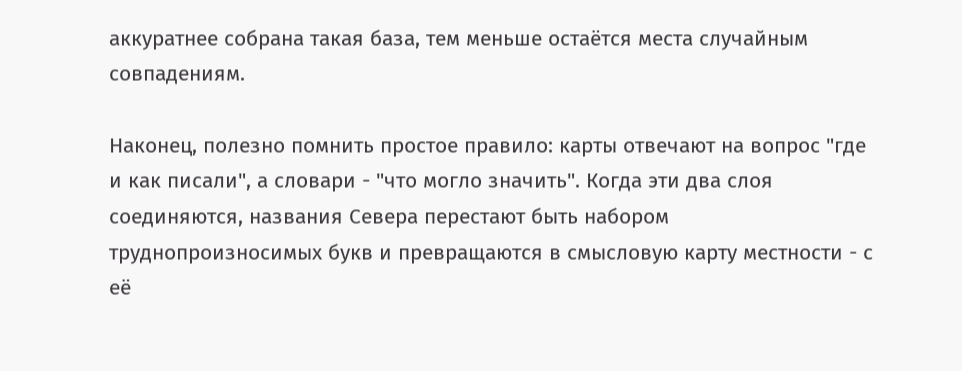аккуратнее собрана такая база, тем меньше остаётся места случайным совпадениям.

Наконец, полезно помнить простое правило: карты отвечают на вопрос "где и как писали", а словари - "что могло значить". Когда эти два слоя соединяются, названия Севера перестают быть набором труднопроизносимых букв и превращаются в смысловую карту местности - с её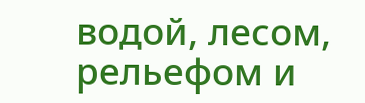водой, лесом, рельефом и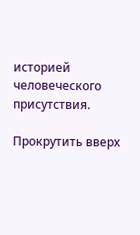историей человеческого присутствия.

Прокрутить вверх